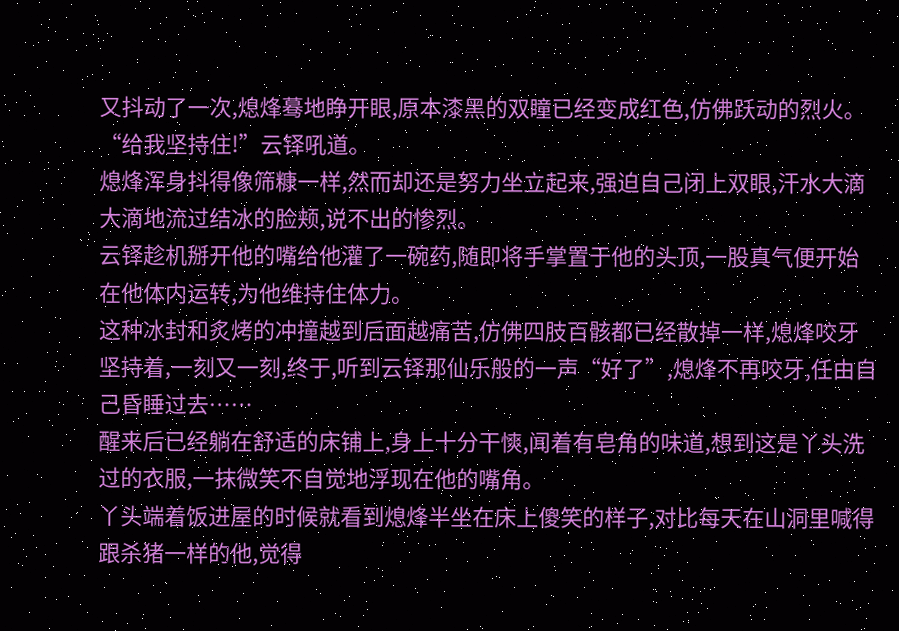又抖动了一次,熄烽蓦地睁开眼,原本漆黑的双瞳已经变成红色,仿佛跃动的烈火。
“给我坚持住!”云铎吼道。
熄烽浑身抖得像筛糠一样,然而却还是努力坐立起来,强迫自己闭上双眼,汗水大滴大滴地流过结冰的脸颊,说不出的惨烈。
云铎趁机掰开他的嘴给他灌了一碗药,随即将手掌置于他的头顶,一股真气便开始在他体内运转,为他维持住体力。
这种冰封和炙烤的冲撞越到后面越痛苦,仿佛四肢百骸都已经散掉一样,熄烽咬牙坚持着,一刻又一刻,终于,听到云铎那仙乐般的一声“好了”,熄烽不再咬牙,任由自己昏睡过去……
醒来后已经躺在舒适的床铺上,身上十分干慡,闻着有皂角的味道,想到这是丫头洗过的衣服,一抹微笑不自觉地浮现在他的嘴角。
丫头端着饭进屋的时候就看到熄烽半坐在床上傻笑的样子,对比每天在山洞里喊得跟杀猪一样的他,觉得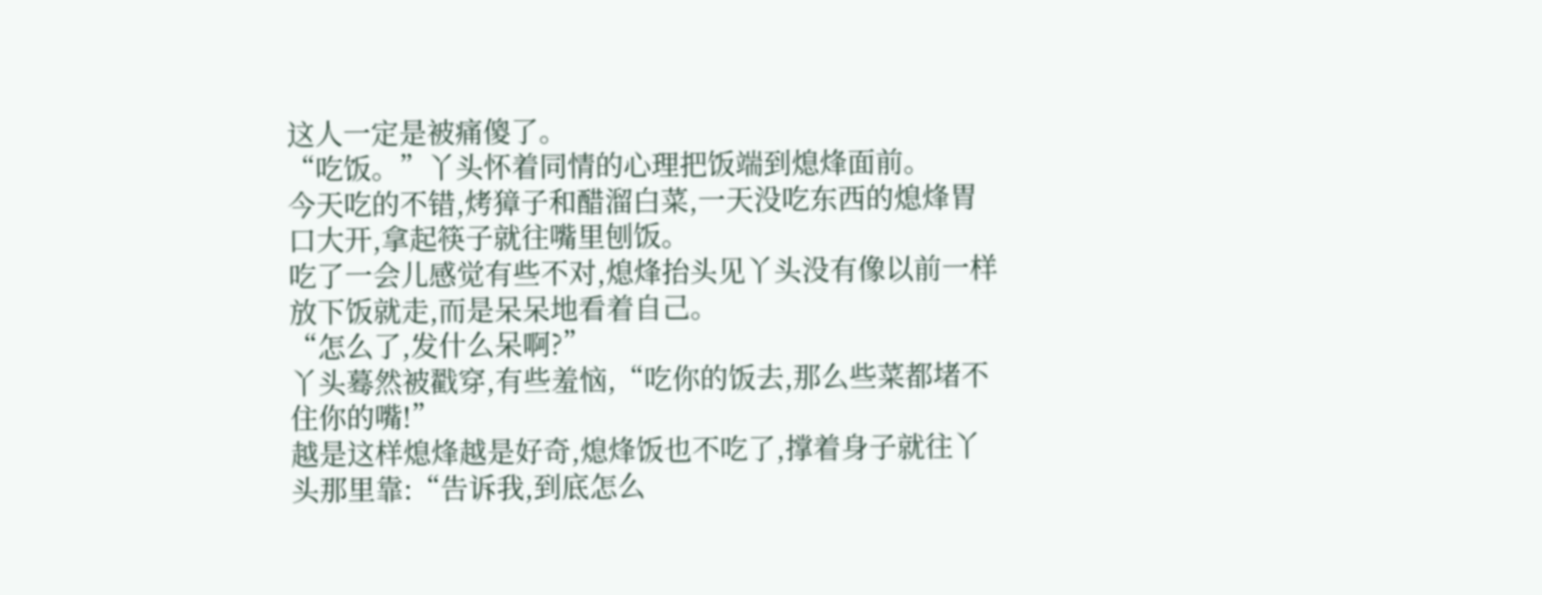这人一定是被痛傻了。
“吃饭。”丫头怀着同情的心理把饭端到熄烽面前。
今天吃的不错,烤獐子和醋溜白菜,一天没吃东西的熄烽胃口大开,拿起筷子就往嘴里刨饭。
吃了一会儿感觉有些不对,熄烽抬头见丫头没有像以前一样放下饭就走,而是呆呆地看着自己。
“怎么了,发什么呆啊?”
丫头蓦然被戳穿,有些羞恼,“吃你的饭去,那么些菜都堵不住你的嘴!”
越是这样熄烽越是好奇,熄烽饭也不吃了,撑着身子就往丫头那里靠:“告诉我,到底怎么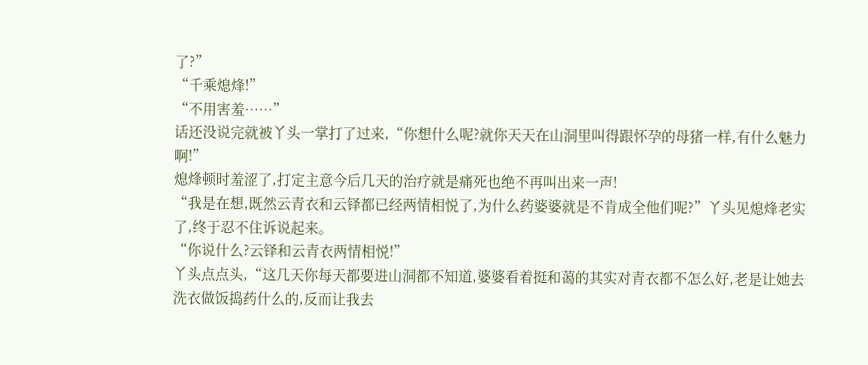了?”
“千乘熄烽!”
“不用害羞……”
话还没说完就被丫头一掌打了过来,“你想什么呢?就你天天在山洞里叫得跟怀孕的母猪一样,有什么魅力啊!”
熄烽顿时羞涩了,打定主意今后几天的治疗就是痛死也绝不再叫出来一声!
“我是在想,既然云青衣和云铎都已经两情相悦了,为什么药婆婆就是不肯成全他们呢?”丫头见熄烽老实了,终于忍不住诉说起来。
“你说什么?云铎和云青衣两情相悦!”
丫头点点头,“这几天你每天都要进山洞都不知道,婆婆看着挺和蔼的其实对青衣都不怎么好,老是让她去洗衣做饭捣药什么的,反而让我去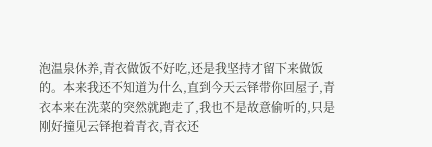泡温泉休养,青衣做饭不好吃,还是我坚持才留下来做饭的。本来我还不知道为什么,直到今天云铎带你回屋子,青衣本来在洗菜的突然就跑走了,我也不是故意偷听的,只是刚好撞见云铎抱着青衣,青衣还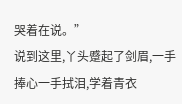哭着在说。”
说到这里,丫头蹙起了剑眉,一手捧心一手拭泪,学着青衣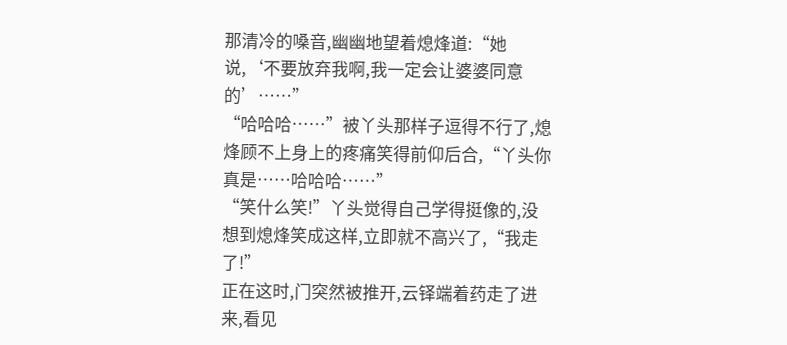那清冷的嗓音,幽幽地望着熄烽道:“她说,‘不要放弃我啊,我一定会让婆婆同意的’……”
“哈哈哈……”被丫头那样子逗得不行了,熄烽顾不上身上的疼痛笑得前仰后合,“丫头你真是……哈哈哈……”
“笑什么笑!”丫头觉得自己学得挺像的,没想到熄烽笑成这样,立即就不高兴了,“我走了!”
正在这时,门突然被推开,云铎端着药走了进来,看见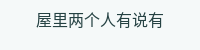屋里两个人有说有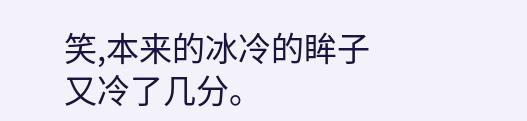笑,本来的冰冷的眸子又冷了几分。